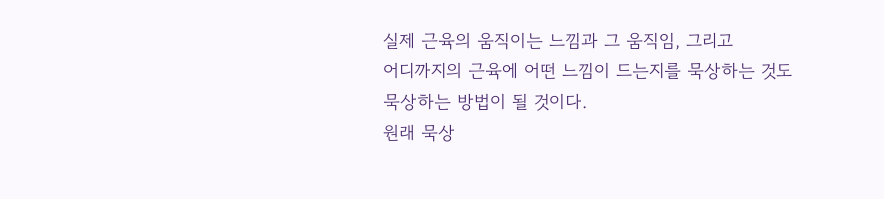실제 근육의 움직이는 느낌과 그 움직임, 그리고
어디까지의 근육에 어떤 느낌이 드는지를 묵상하는 것도
묵상하는 방법이 될 것이다.
원래 묵상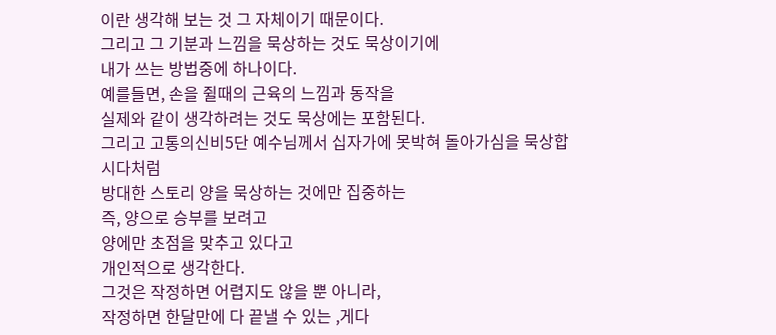이란 생각해 보는 것 그 자체이기 때문이다.
그리고 그 기분과 느낌을 묵상하는 것도 묵상이기에
내가 쓰는 방법중에 하나이다.
예를들면, 손을 쥘때의 근육의 느낌과 동작을
실제와 같이 생각하려는 것도 묵상에는 포함된다.
그리고 고통의신비5단 예수님께서 십자가에 못박혀 돌아가심을 묵상합시다처럼
방대한 스토리 양을 묵상하는 것에만 집중하는
즉, 양으로 승부를 보려고
양에만 초점을 맞추고 있다고
개인적으로 생각한다.
그것은 작정하면 어렵지도 않을 뿐 아니라,
작정하면 한달만에 다 끝낼 수 있는 ,게다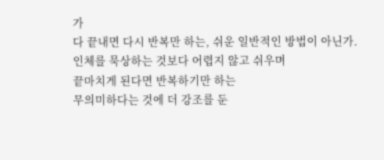가
다 끝내면 다시 반복만 하는, 쉬운 일반적인 방법이 아닌가.
인체를 묵상하는 것보다 어렵지 않고 쉬우며
끝마치게 된다면 반복하기만 하는
무의미하다는 것에 더 강조를 둔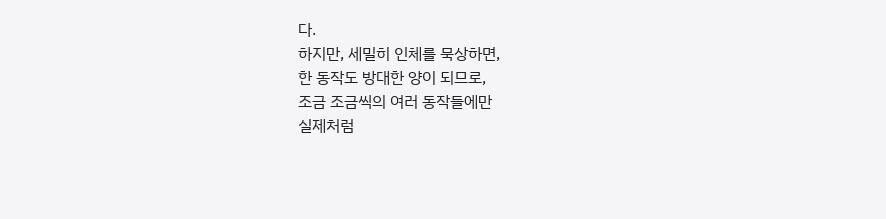다.
하지만, 세밀히 인체를 묵상하면,
한 동작도 방대한 양이 되므로,
조금 조금씩의 여러 동작들에만
실제처럼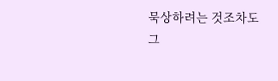묵상하려는 것조차도
그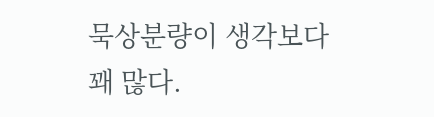묵상분량이 생각보다 꽤 많다.